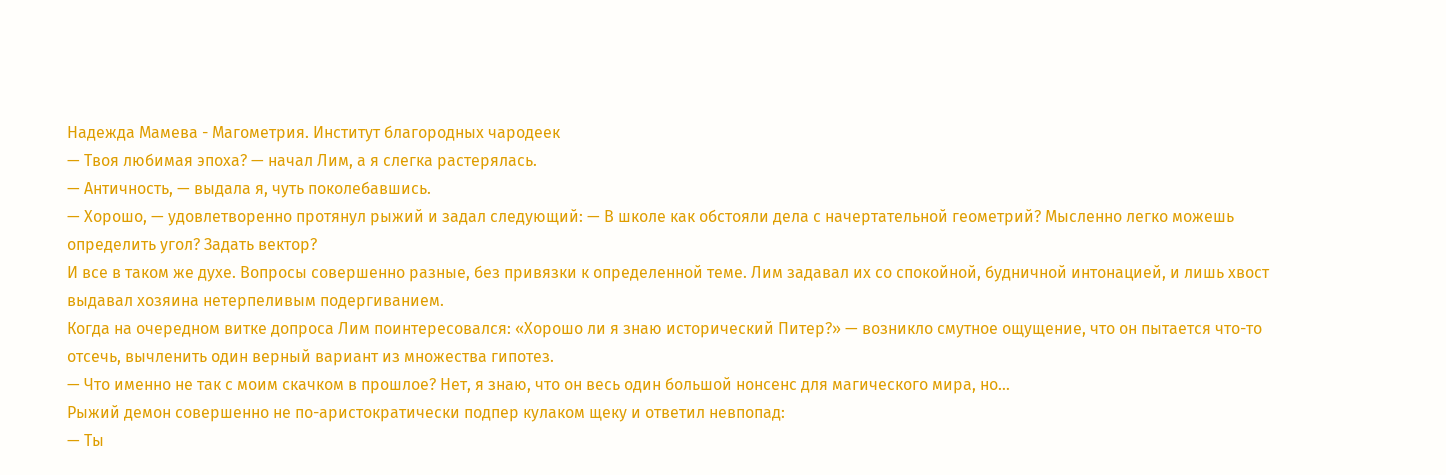Надежда Мамева - Магометрия. Институт благородных чародеек
— Твоя любимая эпоха? — начал Лим, а я слегка растерялась.
— Античность, — выдала я, чуть поколебавшись.
— Хорошо, — удовлетворенно протянул рыжий и задал следующий: — В школе как обстояли дела с начертательной геометрий? Мысленно легко можешь определить угол? Задать вектор?
И все в таком же духе. Вопросы совершенно разные, без привязки к определенной теме. Лим задавал их со спокойной, будничной интонацией, и лишь хвост выдавал хозяина нетерпеливым подергиванием.
Когда на очередном витке допроса Лим поинтересовался: «Хорошо ли я знаю исторический Питер?» — возникло смутное ощущение, что он пытается что-то отсечь, вычленить один верный вариант из множества гипотез.
— Что именно не так с моим скачком в прошлое? Нет, я знаю, что он весь один большой нонсенс для магического мира, но…
Рыжий демон совершенно не по-аристократически подпер кулаком щеку и ответил невпопад:
— Ты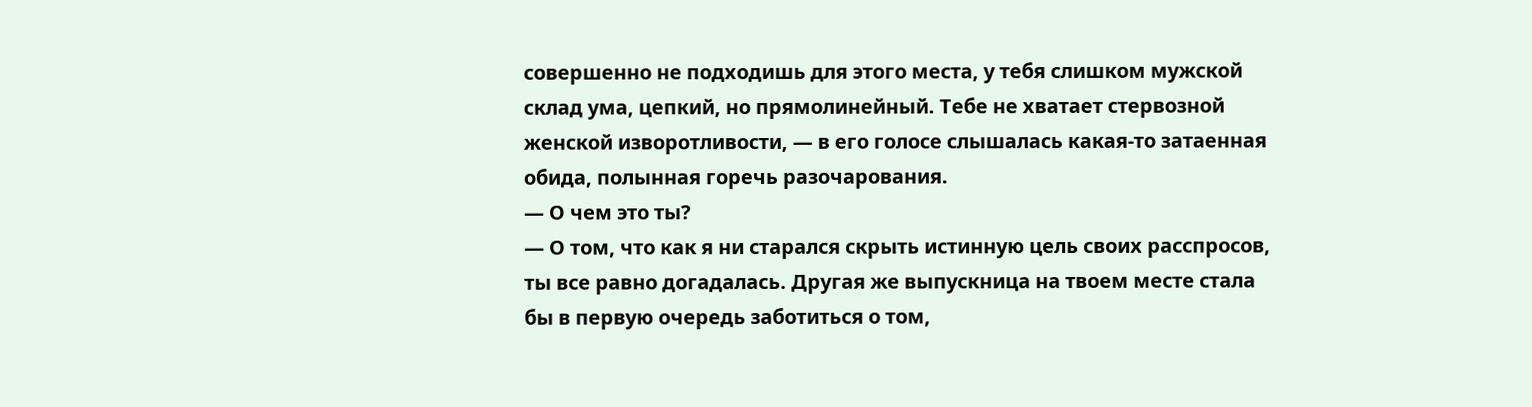совершенно не подходишь для этого места, у тебя слишком мужской склад ума, цепкий, но прямолинейный. Тебе не хватает стервозной женской изворотливости, — в его голосе слышалась какая-то затаенная обида, полынная горечь разочарования.
— О чем это ты?
— О том, что как я ни старался скрыть истинную цель своих расспросов, ты все равно догадалась. Другая же выпускница на твоем месте стала бы в первую очередь заботиться о том,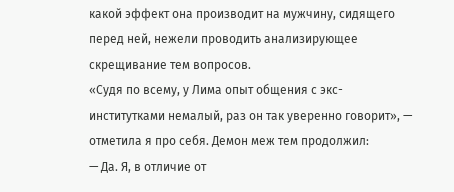какой эффект она производит на мужчину, сидящего перед ней, нежели проводить анализирующее скрещивание тем вопросов.
«Судя по всему, у Лима опыт общения с экс-институтками немалый, раз он так уверенно говорит», — отметила я про себя. Демон меж тем продолжил:
— Да. Я, в отличие от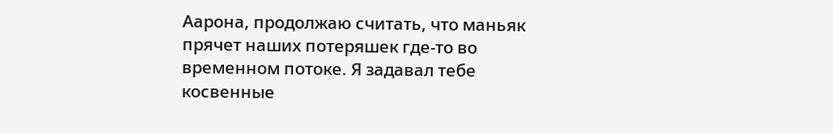Аарона, продолжаю считать, что маньяк прячет наших потеряшек где-то во временном потоке. Я задавал тебе косвенные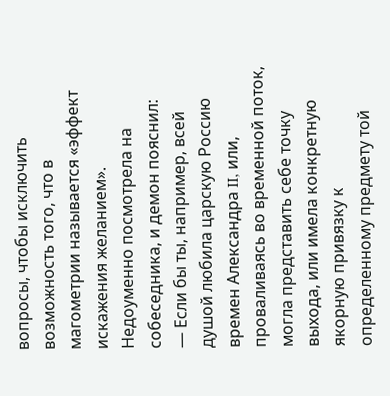вопросы, чтобы исключить возможность того, что в магометрии называется «эффект искажения желанием».
Недоуменно посмотрела на собеседника, и демон пояснил:
— Если бы ты, например, всей душой любила царскую Россию времен Александра II, или, проваливаясь во временной поток, могла представить себе точку выхода, или имела конкретную якорную привязку к определенному предмету той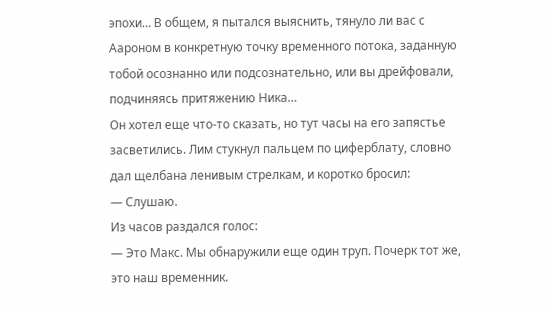эпохи… В общем, я пытался выяснить, тянуло ли вас с Аароном в конкретную точку временного потока, заданную тобой осознанно или подсознательно, или вы дрейфовали, подчиняясь притяжению Ника…
Он хотел еще что-то сказать, но тут часы на его запястье засветились. Лим стукнул пальцем по циферблату, словно дал щелбана ленивым стрелкам, и коротко бросил:
— Слушаю.
Из часов раздался голос:
— Это Макс. Мы обнаружили еще один труп. Почерк тот же, это наш временник.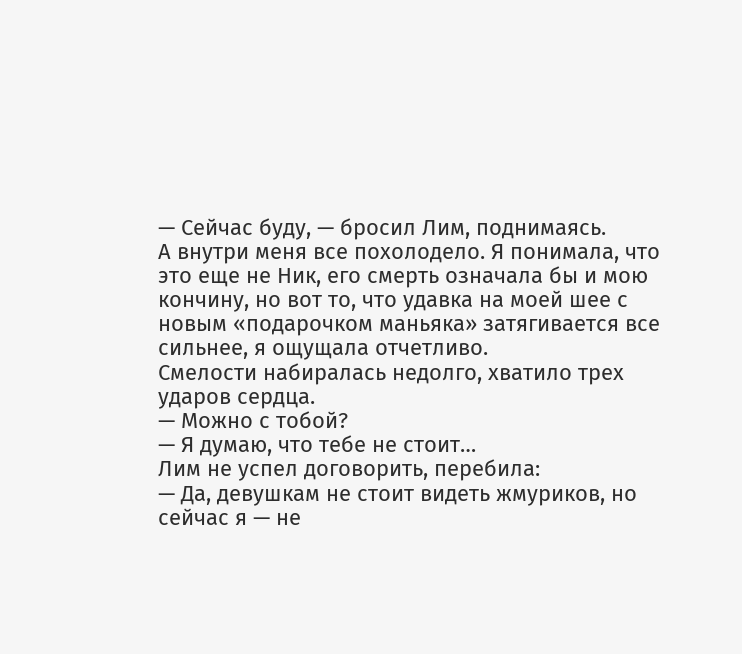— Сейчас буду, — бросил Лим, поднимаясь.
А внутри меня все похолодело. Я понимала, что это еще не Ник, его смерть означала бы и мою кончину, но вот то, что удавка на моей шее с новым «подарочком маньяка» затягивается все сильнее, я ощущала отчетливо.
Смелости набиралась недолго, хватило трех ударов сердца.
— Можно с тобой?
— Я думаю, что тебе не стоит…
Лим не успел договорить, перебила:
— Да, девушкам не стоит видеть жмуриков, но сейчас я — не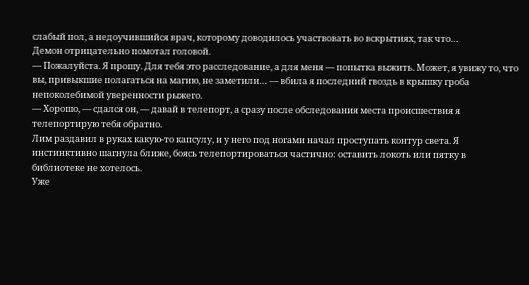слабый пол, а недоучившийся врач, которому доводилось участвовать во вскрытиях, так что…
Демон отрицательно помотал головой.
— Пожалуйста. Я прошу. Для тебя это расследование, а для меня — попытка выжить. Может, я увижу то, что вы, привыкшие полагаться на магию, не заметили… — вбила я последний гвоздь в крышку гроба непоколебимой уверенности рыжего.
— Хорошо, — сдался он, — давай в телепорт, а сразу после обследования места происшествия я телепортирую тебя обратно.
Лим раздавил в руках какую-то капсулу, и у него под ногами начал проступать контур света. Я инстинктивно шагнула ближе, боясь телепортироваться частично: оставить локоть или пятку в библиотеке не хотелось.
Уже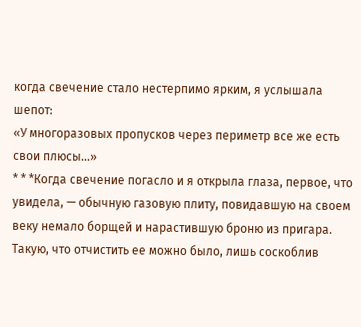когда свечение стало нестерпимо ярким, я услышала шепот:
«У многоразовых пропусков через периметр все же есть свои плюсы…»
* * *Когда свечение погасло и я открыла глаза, первое, что увидела, — обычную газовую плиту, повидавшую на своем веку немало борщей и нарастившую броню из пригара. Такую, что отчистить ее можно было, лишь соскоблив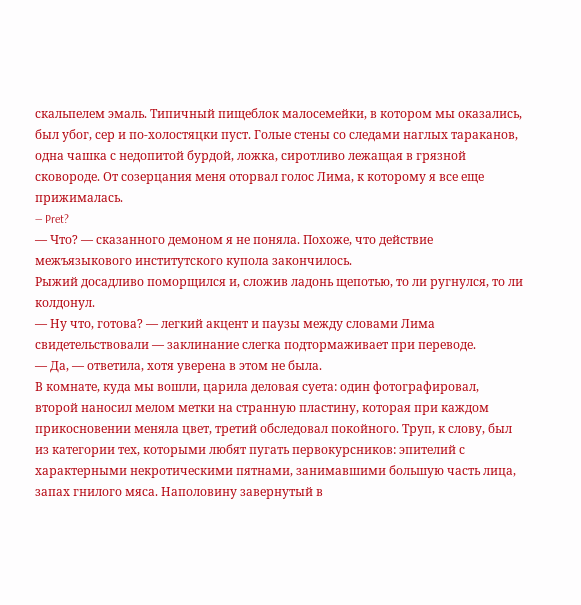скальпелем эмаль. Типичный пищеблок малосемейки, в котором мы оказались, был убог, сер и по-холостяцки пуст. Голые стены со следами наглых тараканов, одна чашка с недопитой бурдой, ложка, сиротливо лежащая в грязной сковороде. От созерцания меня оторвал голос Лима, к которому я все еще прижималась.
— Pret?
— Что? — сказанного демоном я не поняла. Похоже, что действие межъязыкового институтского купола закончилось.
Рыжий досадливо поморщился и, сложив ладонь щепотью, то ли ругнулся, то ли колдонул.
— Ну что, готова? — легкий акцент и паузы между словами Лима свидетельствовали — заклинание слегка подтормаживает при переводе.
— Да, — ответила, хотя уверена в этом не была.
В комнате, куда мы вошли, царила деловая суета: один фотографировал, второй наносил мелом метки на странную пластину, которая при каждом прикосновении меняла цвет, третий обследовал покойного. Труп, к слову, был из категории тех, которыми любят пугать первокурсников: эпителий с характерными некротическими пятнами, занимавшими большую часть лица, запах гнилого мяса. Наполовину завернутый в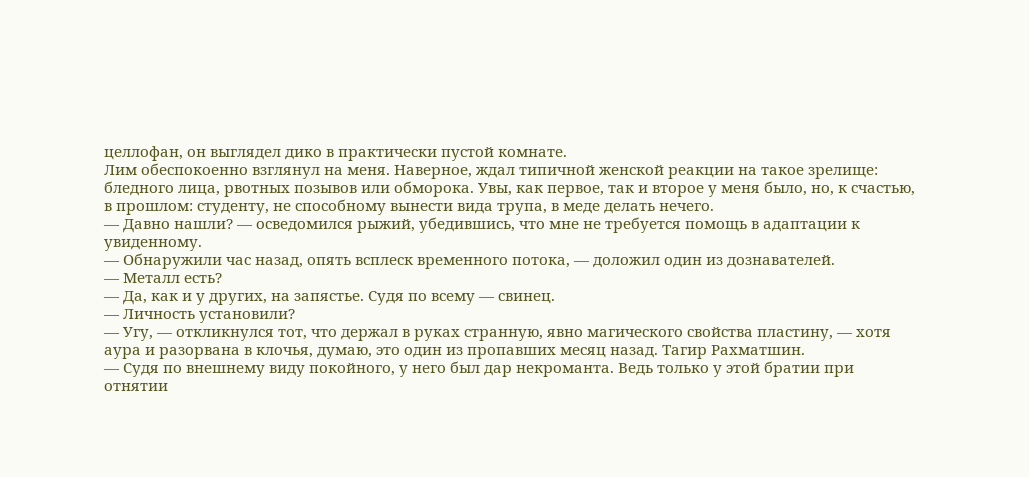целлофан, он выглядел дико в практически пустой комнате.
Лим обеспокоенно взглянул на меня. Наверное, ждал типичной женской реакции на такое зрелище: бледного лица, рвотных позывов или обморока. Увы, как первое, так и второе у меня было, но, к счастью, в прошлом: студенту, не способному вынести вида трупа, в меде делать нечего.
— Давно нашли? — осведомился рыжий, убедившись, что мне не требуется помощь в адаптации к увиденному.
— Обнаружили час назад, опять всплеск временного потока, — доложил один из дознавателей.
— Металл есть?
— Да, как и у других, на запястье. Судя по всему — свинец.
— Личность установили?
— Угу, — откликнулся тот, что держал в руках странную, явно магического свойства пластину, — хотя аура и разорвана в клочья, думаю, это один из пропавших месяц назад. Тагир Рахматшин.
— Судя по внешнему виду покойного, у него был дар некроманта. Ведь только у этой братии при отнятии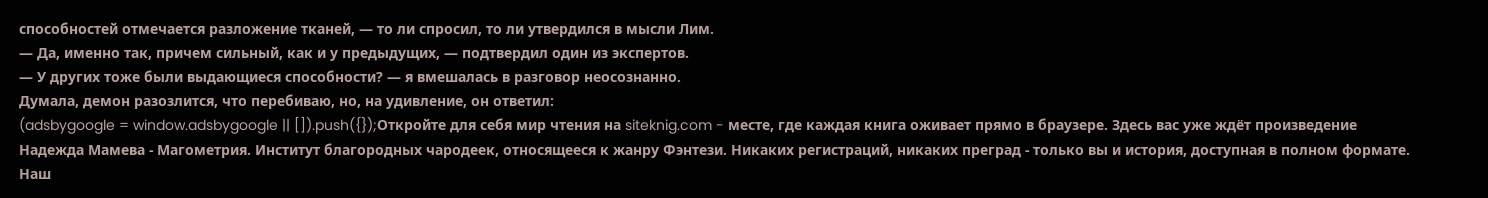способностей отмечается разложение тканей, — то ли спросил, то ли утвердился в мысли Лим.
— Да, именно так, причем сильный, как и у предыдущих, — подтвердил один из экспертов.
— У других тоже были выдающиеся способности? — я вмешалась в разговор неосознанно.
Думала, демон разозлится, что перебиваю, но, на удивление, он ответил:
(adsbygoogle = window.adsbygoogle || []).push({});Откройте для себя мир чтения на siteknig.com - месте, где каждая книга оживает прямо в браузере. Здесь вас уже ждёт произведение Надежда Мамева - Магометрия. Институт благородных чародеек, относящееся к жанру Фэнтези. Никаких регистраций, никаких преград - только вы и история, доступная в полном формате. Наш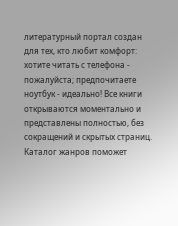литературный портал создан для тех, кто любит комфорт: хотите читать с телефона - пожалуйста; предпочитаете ноутбук - идеально! Все книги открываются моментально и представлены полностью, без сокращений и скрытых страниц. Каталог жанров поможет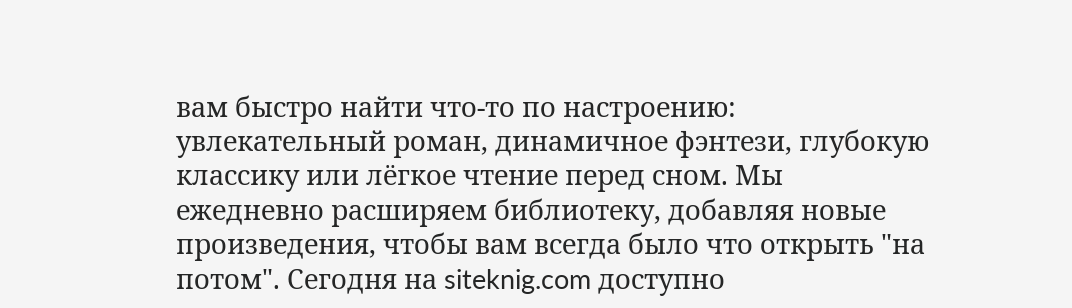вам быстро найти что-то по настроению: увлекательный роман, динамичное фэнтези, глубокую классику или лёгкое чтение перед сном. Мы ежедневно расширяем библиотеку, добавляя новые произведения, чтобы вам всегда было что открыть "на потом". Сегодня на siteknig.com доступно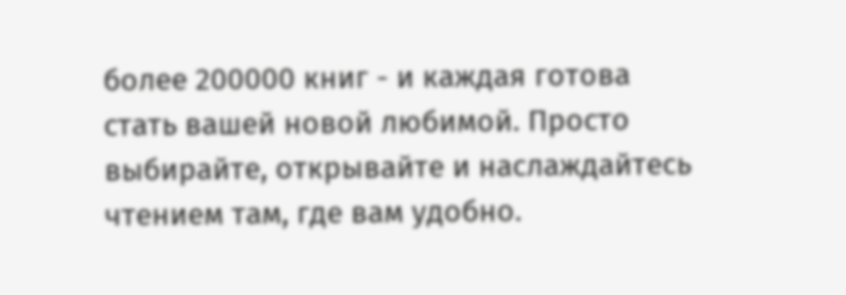более 200000 книг - и каждая готова стать вашей новой любимой. Просто выбирайте, открывайте и наслаждайтесь чтением там, где вам удобно.